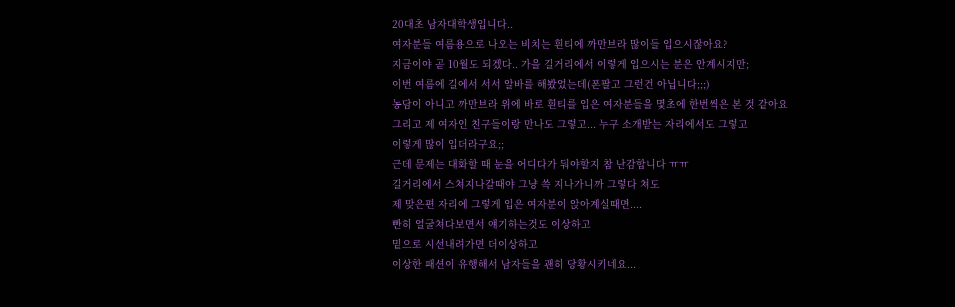20대초 남자대학생입니다..
여자분들 여름용으로 나오는 비치는 흰티에 까만브라 많이들 입으시잖아요?
지금이야 곧 10월도 되겠다.. 가을 길거리에서 이렇게 입으시는 분은 안계시지만;
이번 여름에 길에서 서서 알바를 해봤었는데(폰팔고 그런건 아닙니다;;;)
농담이 아니고 까만브라 위에 바로 흰티를 입은 여자분들을 몇초에 한번씩은 본 것 같아요
그리고 제 여자인 친구들이랑 만나도 그렇고... 누구 소개받는 자리에서도 그렇고
이렇게 많이 입더라구요;;
근데 문제는 대화할 때 눈을 어디다가 둬야할지 참 난감합니다 ㅠㅠ
길거리에서 스쳐지나갈때야 그냥 쓱 지나가니까 그렇다 쳐도
제 맞은편 자리에 그렇게 입은 여자분이 앉아계실때면....
빤히 얼굴쳐다보면서 얘기하는것도 이상하고
밑으로 시선내려가면 더이상하고
이상한 패션이 유행해서 남자들을 괜히 당황시키네요...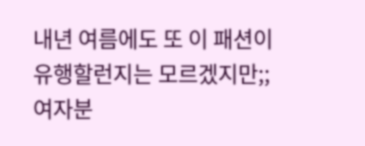내년 여름에도 또 이 패션이 유행할런지는 모르겠지만;;
여자분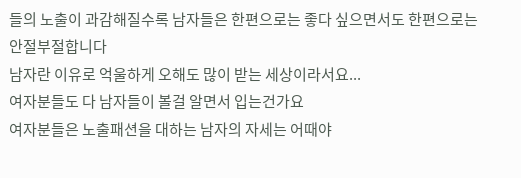들의 노출이 과감해질수록 남자들은 한편으로는 좋다 싶으면서도 한편으로는 안절부절합니다
남자란 이유로 억울하게 오해도 많이 받는 세상이라서요...
여자분들도 다 남자들이 볼걸 알면서 입는건가요
여자분들은 노출패션을 대하는 남자의 자세는 어때야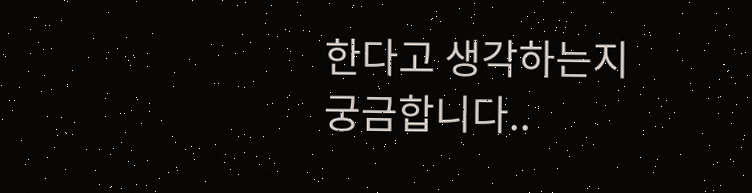한다고 생각하는지 궁금합니다..